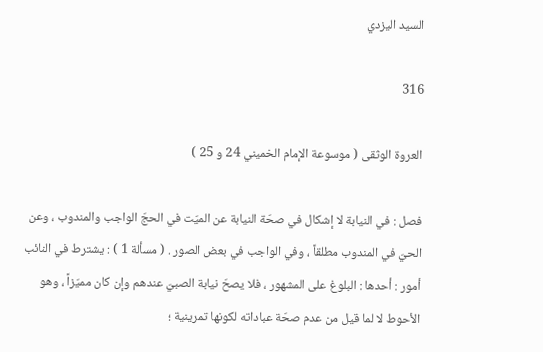السيد اليزدي

316

العروة الوثقى ( موسوعة الإمام الخميني 24 و 25 )

فصل : في النيابة لا إشكال في صحّة النيابة عن الميّت في الحجّ الواجب والمندوب ، وعن الحيّ في المندوب مطلقاً ، وفي الواجب في بعض الصور . ( مسألة 1 ) : يشترط في النائب أمور : أحدها : البلوغ على المشهور ، فلا يصحّ نيابة الصبيّ عندهم وإن كان مميّزاً ، وهو الأحوط لا لما قيل من عدم صحّة عباداته لكونها تمرينية ؛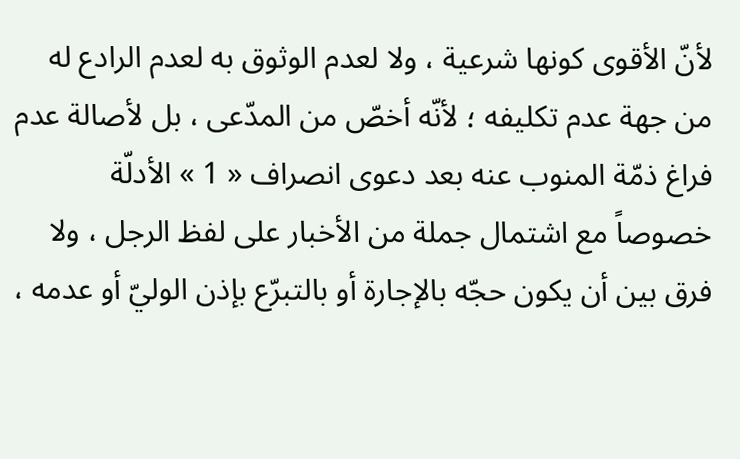لأنّ الأقوى كونها شرعية ، ولا لعدم الوثوق به لعدم الرادع له من جهة عدم تكليفه ؛ لأنّه أخصّ من المدّعى ، بل لأصالة عدم فراغ ذمّة المنوب عنه بعد دعوى انصراف « 1 » الأدلّة خصوصاً مع اشتمال جملة من الأخبار على لفظ الرجل ، ولا فرق بين أن يكون حجّه بالإجارة أو بالتبرّع بإذن الوليّ أو عدمه ،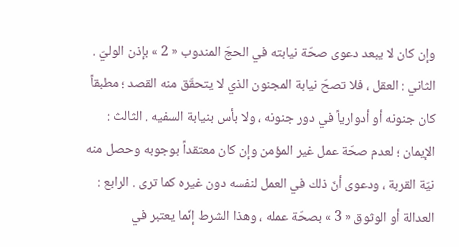وإن كان لا يبعد دعوى صحّة نيابته في الحجّ المندوب « 2 » بإذن الوليّ . الثاني : العقل ، فلا تصحّ نيابة المجنون الذي لا يتحقّق منه القصد ؛ مطبقاً كان جنونه أو أدوارياً في دور جنونه ، ولا بأس بنيابة السفيه . الثالث : الإيمان ؛ لعدم صحّة عمل غير المؤمن وإن كان معتقداً بوجوبه وحصل منه نيّة القربة ، ودعوى أنّ ذلك في العمل لنفسه دون غيره كما ترى . الرابع : العدالة أو الوثوق « 3 » بصحّة عمله ، وهذا الشرط إنّما يعتبر في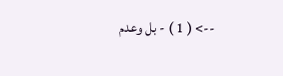--> ( 1 ) - بل وعدم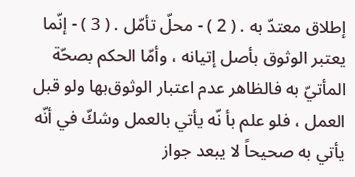إطلاق معتدّ به . ( 2 ) - محلّ تأمّل . ( 3 ) - إنّما يعتبر الوثوق بأصل إتيانه ، وأمّا الحكم بصحّة المأتيّ به فالظاهر عدم اعتبار الوثوق‌بها ولو قبل العمل ، فلو علم بأ نّه يأتي بالعمل وشكّ في أنّه يأتي به صحيحاً لا يبعد جواز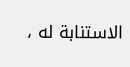الاستنابة له ،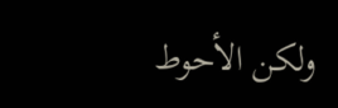ولكن الأحوط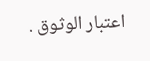اعتبار الوثوق .